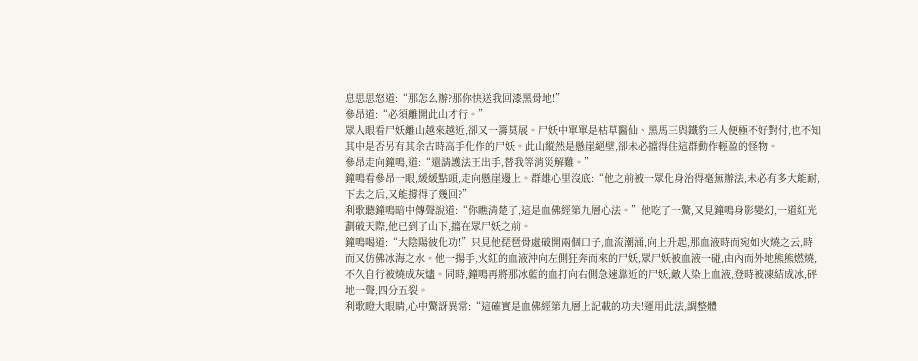息思思怒道:“那怎么辦?那你快送我回漆黑骨地!”
參昂道:“必須離開此山才行。”
眾人眼看尸妖離山越來越近,卻又一籌莫展。尸妖中單單是枯草醫仙、黑馬三與鐵豹三人便極不好對付,也不知其中是否另有其余古時高手化作的尸妖。此山縱然是懸崖絕壁,卻未必擋得住這群動作輕盈的怪物。
參昂走向鐘鳴,道:“還請護法王出手,替我等消災解難。”
鐘鳴看參昂一眼,緩緩點頭,走向懸崖邊上。群雄心里沒底:“他之前被一眾化身治得毫無辦法,未必有多大能耐,下去之后,又能撐得了幾回?”
利歌聽鐘鳴暗中傳聲說道:“你瞧清楚了,這是血佛經第九層心法。”他吃了一驚,又見鐘鳴身影變幻,一道紅光劃破天際,他已到了山下,擋在眾尸妖之前。
鐘鳴喝道:“大陰陽彼化功!”只見他琵琶骨處破開兩個口子,血流潮涌,向上升起,那血液時而宛如火燒之云,時而又仿佛冰海之水。他一揚手,火紅的血液沖向左側狂奔而來的尸妖,眾尸妖被血液一碰,由內而外地熊熊燃燒,不久自行被燒成灰燼。同時,鐘鳴再將那冰藍的血打向右側急速靠近的尸妖,敵人染上血液,登時被凍結成冰,砰地一聲,四分五裂。
利歌瞪大眼睛,心中驚訝異常:“這確實是血佛經第九層上記載的功夫!運用此法,調整體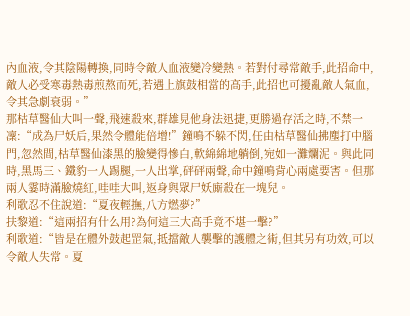內血液,令其陰陽轉換,同時令敵人血液變冷變熱。若對付尋常敵手,此招命中,敵人必受寒毒熱毒煎熬而死,若遇上旗鼓相當的高手,此招也可擾亂敵人氣血,令其急劇衰弱。”
那枯草醫仙大叫一聲,飛速殺來,群雄見他身法迅捷,更勝過存活之時,不禁一凜:“成為尸妖后,果然令體能倍增!”鐘鳴不躲不閃,任由枯草醫仙拂塵打中腦門,忽然間,枯草醫仙漆黑的臉變得慘白,軟綿綿地躺倒,宛如一灘爛泥。與此同時,黑馬三、鐵豹一人踢腿,一人出掌,砰砰兩聲,命中鐘鳴背心兩處要害。但那兩人霎時滿臉燒紅,哇哇大叫,返身與眾尸妖廝殺在一塊兒。
利歌忍不住說道:“夏夜輕撫,八方燃夢?”
扶黎道:“這兩招有什么用?為何這三大高手竟不堪一擊?”
利歌道:“皆是在體外鼓起罡氣,抵擋敵人襲擊的護體之術,但其另有功效,可以令敵人失常。夏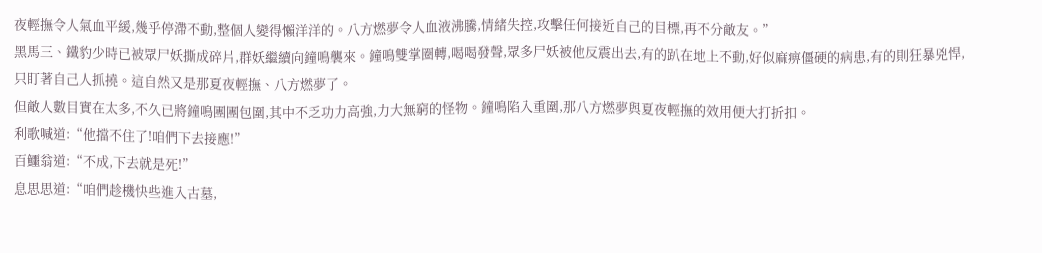夜輕撫令人氣血平緩,幾乎停滯不動,整個人變得懶洋洋的。八方燃夢令人血液沸騰,情緒失控,攻擊任何接近自己的目標,再不分敵友。”
黑馬三、鐵豹少時已被眾尸妖撕成碎片,群妖繼續向鐘鳴襲來。鐘鳴雙掌圈轉,喝喝發聲,眾多尸妖被他反震出去,有的趴在地上不動,好似麻痹僵硬的病患,有的則狂暴兇悍,只盯著自己人抓撓。這自然又是那夏夜輕撫、八方燃夢了。
但敵人數目實在太多,不久已將鐘鳴團團包圍,其中不乏功力高強,力大無窮的怪物。鐘鳴陷入重圍,那八方燃夢與夏夜輕撫的效用便大打折扣。
利歌喊道:“他擋不住了!咱們下去接應!”
百鱷翁道:“不成,下去就是死!”
息思思道:“咱們趁機快些進入古墓,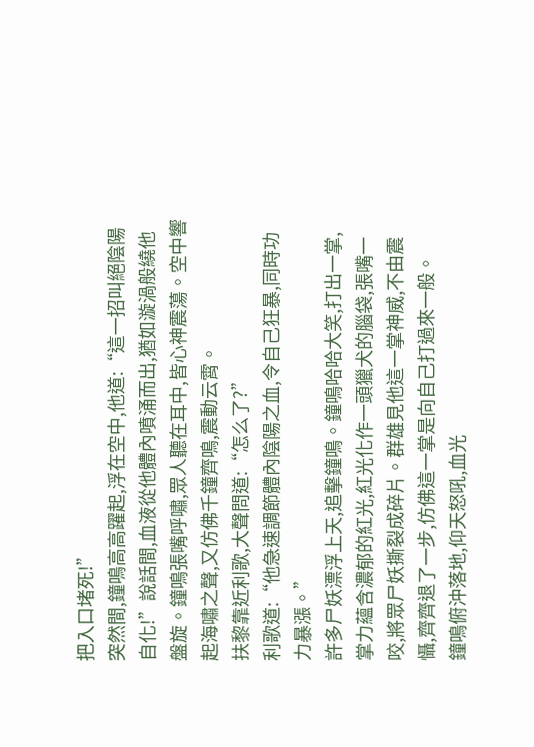把入口堵死!”
突然間,鐘鳴高高躍起,浮在空中,他道:“這一招叫絕陰陽自化!”說話間,血液從他體內噴涌而出,猶如漩渦般繞他盤旋。鐘鳴張嘴呼嘯,眾人聽在耳中,皆心神震蕩。空中響起海嘯之聲,又仿佛千鐘齊鳴,震動云霄。
扶黎靠近利歌,大聲問道:“怎么了?”
利歌道:“他急速調節體內陰陽之血,令自己狂暴,同時功力暴漲。”
許多尸妖漂浮上天,追擊鐘鳴。鐘鳴哈哈大笑,打出一掌,掌力蘊含濃郁的紅光,紅光化作一頭獵犬的腦袋,張嘴一咬,將眾尸妖撕裂成碎片。群雄見他這一掌神威,不由震懾,齊齊退了一步,仿佛這一掌是向自己打過來一般。
鐘鳴俯沖落地,仰天怒吼,血光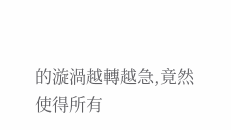的漩渦越轉越急,竟然使得所有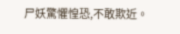尸妖驚懼惶恐,不敢欺近。